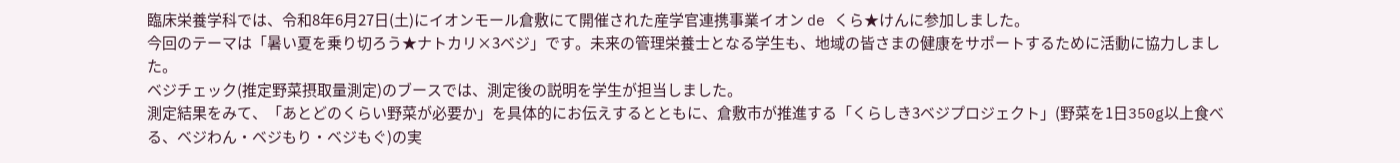臨床栄養学科では、令和8年6月27日(土)にイオンモール倉敷にて開催された産学官連携事業イオン de くら★けんに参加しました。
今回のテーマは「暑い夏を乗り切ろう★ナトカリ×3ベジ」です。未来の管理栄養士となる学生も、地域の皆さまの健康をサポートするために活動に協力しました。
ベジチェック(推定野菜摂取量測定)のブースでは、測定後の説明を学生が担当しました。
測定結果をみて、「あとどのくらい野菜が必要か」を具体的にお伝えするとともに、倉敷市が推進する「くらしき3ベジプロジェクト」(野菜を1日350g以上食べる、ベジわん・ベジもり・ベジもぐ)の実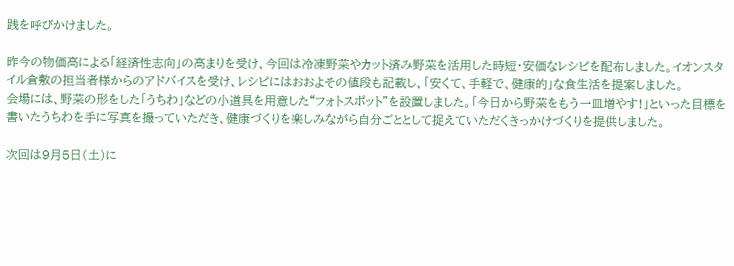践を呼びかけました。

昨今の物価高による「経済性志向」の高まりを受け、今回は冷凍野菜やカット済み野菜を活用した時短・安価なレシピを配布しました。イオンスタイル倉敷の担当者様からのアドバイスを受け、レシピにはおおよその値段も記載し、「安くて、手軽で、健康的」な食生活を提案しました。
会場には、野菜の形をした「うちわ」などの小道具を用意した“フォトスポット”を設置しました。「今日から野菜をもう一皿増やす!」といった目標を書いたうちわを手に写真を撮っていただき、健康づくりを楽しみながら自分ごととして捉えていただくきっかけづくりを提供しました。

次回は9月5日(土)に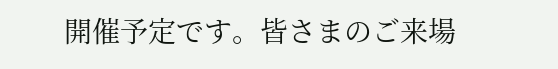開催予定です。皆さまのご来場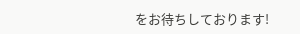をお待ちしております!